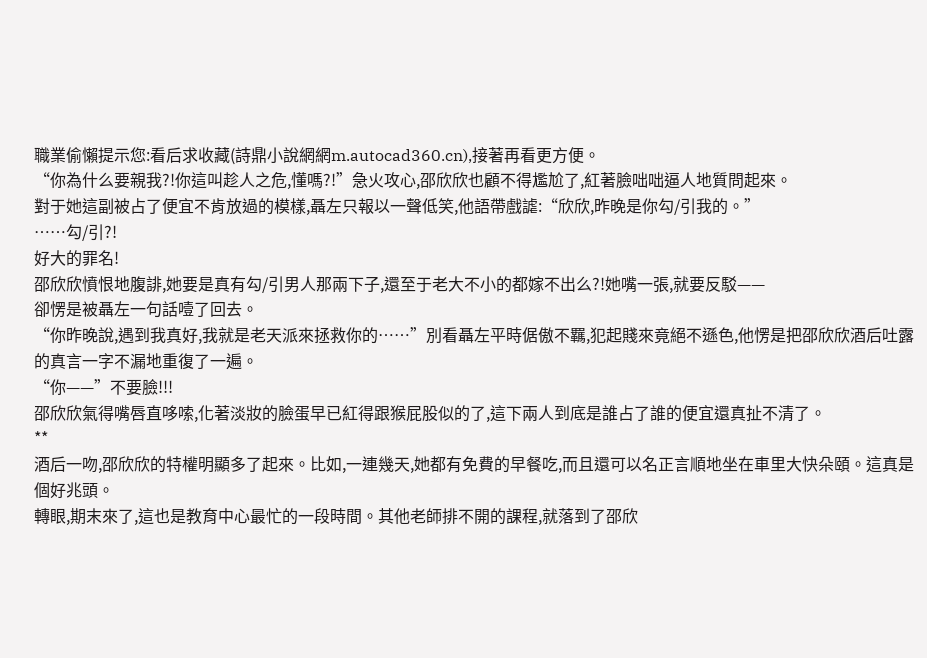職業偷懶提示您:看后求收藏(詩鼎小說網網m.autocad360.cn),接著再看更方便。
“你為什么要親我?!你這叫趁人之危,懂嗎?!”急火攻心,邵欣欣也顧不得尷尬了,紅著臉咄咄逼人地質問起來。
對于她這副被占了便宜不肯放過的模樣,聶左只報以一聲低笑,他語帶戲謔:“欣欣,昨晚是你勾/引我的。”
……勾/引?!
好大的罪名!
邵欣欣憤恨地腹誹,她要是真有勾/引男人那兩下子,還至于老大不小的都嫁不出么?!她嘴一張,就要反駁——
卻愣是被聶左一句話噎了回去。
“你昨晚說,遇到我真好,我就是老天派來拯救你的……”別看聶左平時倨傲不羈,犯起賤來竟絕不遜色,他愣是把邵欣欣酒后吐露的真言一字不漏地重復了一遍。
“你——”不要臉!!!
邵欣欣氣得嘴唇直哆嗦,化著淡妝的臉蛋早已紅得跟猴屁股似的了,這下兩人到底是誰占了誰的便宜還真扯不清了。
**
酒后一吻,邵欣欣的特權明顯多了起來。比如,一連幾天,她都有免費的早餐吃,而且還可以名正言順地坐在車里大快朵頤。這真是個好兆頭。
轉眼,期末來了,這也是教育中心最忙的一段時間。其他老師排不開的課程,就落到了邵欣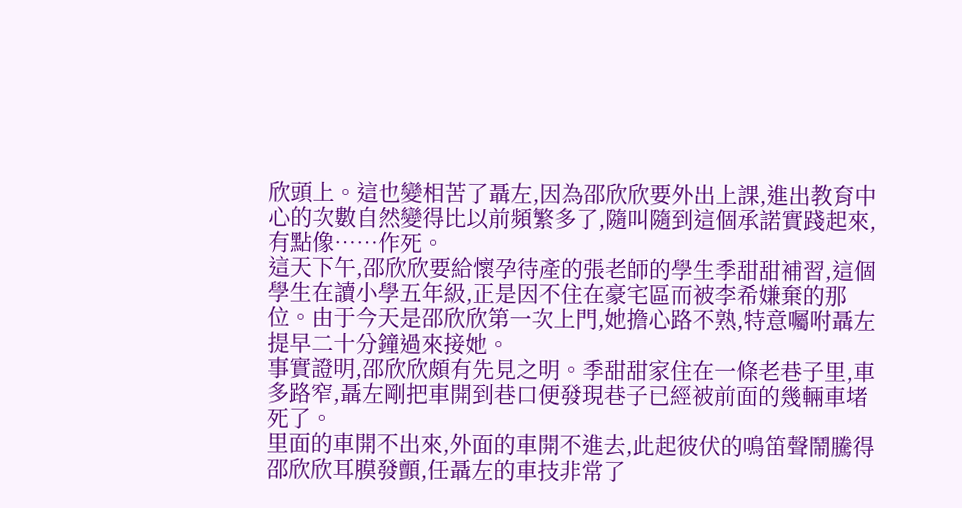欣頭上。這也變相苦了聶左,因為邵欣欣要外出上課,進出教育中心的次數自然變得比以前頻繁多了,隨叫隨到這個承諾實踐起來,有點像……作死。
這天下午,邵欣欣要給懷孕待產的張老師的學生季甜甜補習,這個學生在讀小學五年級,正是因不住在豪宅區而被李希嫌棄的那位。由于今天是邵欣欣第一次上門,她擔心路不熟,特意囑咐聶左提早二十分鐘過來接她。
事實證明,邵欣欣頗有先見之明。季甜甜家住在一條老巷子里,車多路窄,聶左剛把車開到巷口便發現巷子已經被前面的幾輛車堵死了。
里面的車開不出來,外面的車開不進去,此起彼伏的鳴笛聲鬧騰得邵欣欣耳膜發顫,任聶左的車技非常了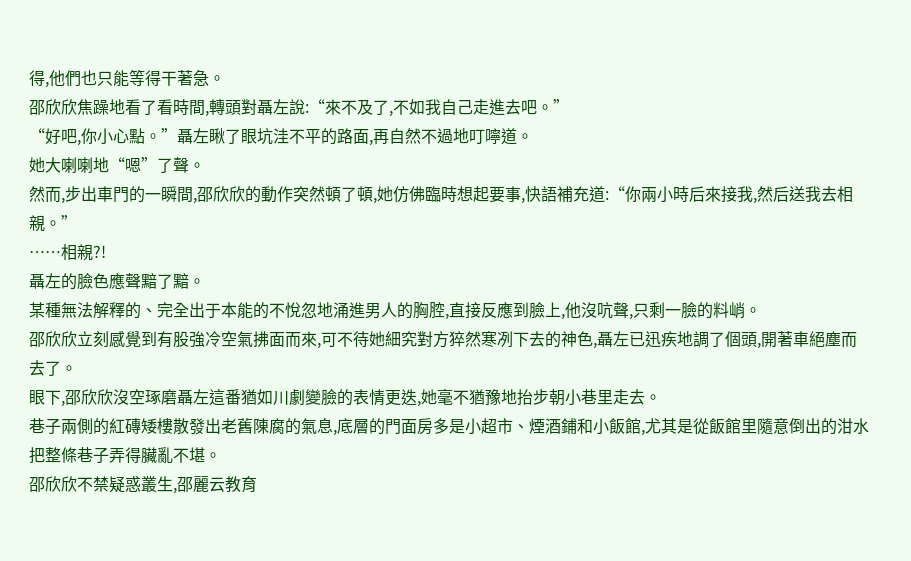得,他們也只能等得干著急。
邵欣欣焦躁地看了看時間,轉頭對聶左說:“來不及了,不如我自己走進去吧。”
“好吧,你小心點。”聶左瞅了眼坑洼不平的路面,再自然不過地叮嚀道。
她大喇喇地“嗯”了聲。
然而,步出車門的一瞬間,邵欣欣的動作突然頓了頓,她仿佛臨時想起要事,快語補充道:“你兩小時后來接我,然后送我去相親。”
……相親?!
聶左的臉色應聲黯了黯。
某種無法解釋的、完全出于本能的不悅忽地涌進男人的胸腔,直接反應到臉上,他沒吭聲,只剩一臉的料峭。
邵欣欣立刻感覺到有股強冷空氣拂面而來,可不待她細究對方猝然寒冽下去的神色,聶左已迅疾地調了個頭,開著車絕塵而去了。
眼下,邵欣欣沒空琢磨聶左這番猶如川劇變臉的表情更迭,她毫不猶豫地抬步朝小巷里走去。
巷子兩側的紅磚矮樓散發出老舊陳腐的氣息,底層的門面房多是小超市、煙酒鋪和小飯館,尤其是從飯館里隨意倒出的泔水把整條巷子弄得臟亂不堪。
邵欣欣不禁疑惑叢生,邵麗云教育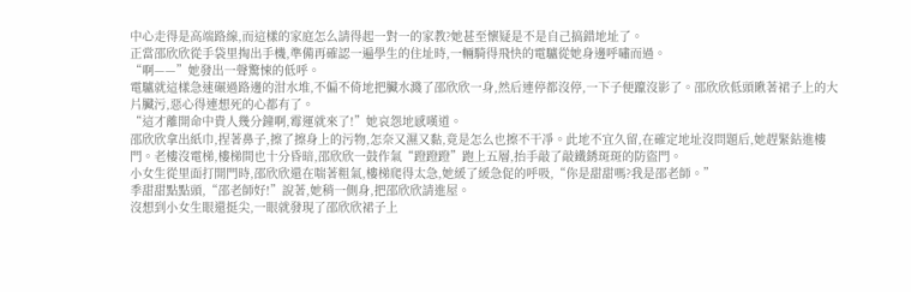中心走得是高端路線,而這樣的家庭怎么請得起一對一的家教?她甚至懷疑是不是自己搞錯地址了。
正當邵欣欣從手袋里掏出手機,準備再確認一遍學生的住址時,一輛騎得飛快的電驢從她身邊呼嘯而過。
“啊——”她發出一聲驚悚的低呼。
電驢就這樣急速碾過路邊的泔水堆,不偏不倚地把臟水濺了邵欣欣一身,然后連停都沒停,一下子便躥沒影了。邵欣欣低頭瞅著裙子上的大片臟污,惡心得連想死的心都有了。
“這才離開命中貴人幾分鐘啊,霉運就來了!”她哀怨地感嘆道。
邵欣欣拿出紙巾,捏著鼻子,擦了擦身上的污物,怎奈又濕又黏,竟是怎么也擦不干凈。此地不宜久留,在確定地址沒問題后,她趕緊鉆進樓門。老樓沒電梯,樓梯間也十分昏暗,邵欣欣一鼓作氣“蹬蹬蹬”跑上五層,抬手敲了敲鐵銹斑斑的防盜門。
小女生從里面打開門時,邵欣欣還在喘著粗氣,樓梯爬得太急,她緩了緩急促的呼吸,“你是甜甜嗎?我是邵老師。”
季甜甜點點頭,“邵老師好!”說著,她稍一側身,把邵欣欣請進屋。
沒想到小女生眼還挺尖,一眼就發現了邵欣欣裙子上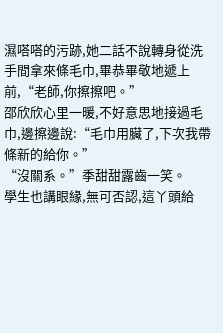濕嗒嗒的污跡,她二話不說轉身從洗手間拿來條毛巾,畢恭畢敬地遞上前,“老師,你擦擦吧。”
邵欣欣心里一暖,不好意思地接過毛巾,邊擦邊說:“毛巾用臟了,下次我帶條新的給你。”
“沒關系。”季甜甜露齒一笑。
學生也講眼緣,無可否認,這丫頭給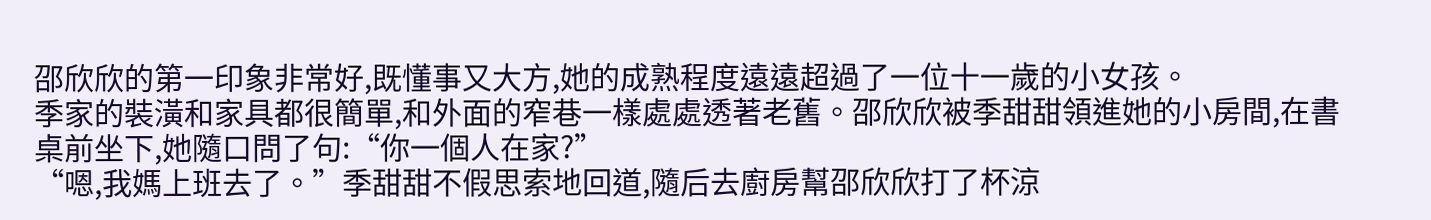邵欣欣的第一印象非常好,既懂事又大方,她的成熟程度遠遠超過了一位十一歲的小女孩。
季家的裝潢和家具都很簡單,和外面的窄巷一樣處處透著老舊。邵欣欣被季甜甜領進她的小房間,在書桌前坐下,她隨口問了句:“你一個人在家?”
“嗯,我媽上班去了。”季甜甜不假思索地回道,隨后去廚房幫邵欣欣打了杯涼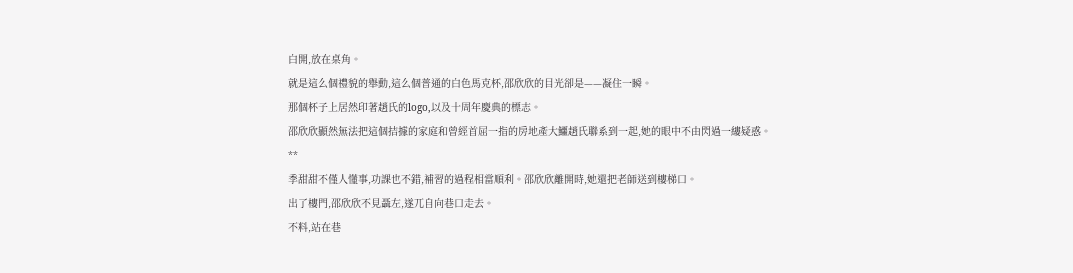白開,放在桌角。
就是這么個禮貌的舉動,這么個普通的白色馬克杯,邵欣欣的目光卻是——凝住一瞬。
那個杯子上居然印著趙氏的logo,以及十周年慶典的標志。
邵欣欣顯然無法把這個拮據的家庭和曾經首屈一指的房地產大鱷趙氏聯系到一起,她的眼中不由閃過一縷疑惑。
**
季甜甜不僅人懂事,功課也不錯,補習的過程相當順利。邵欣欣離開時,她還把老師送到樓梯口。
出了樓門,邵欣欣不見聶左,遂兀自向巷口走去。
不料,站在巷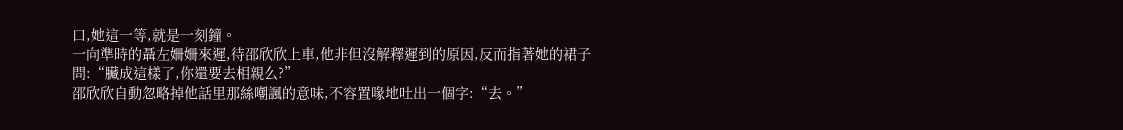口,她這一等,就是一刻鐘。
一向準時的聶左姍姍來遲,待邵欣欣上車,他非但沒解釋遲到的原因,反而指著她的裙子問:“臟成這樣了,你還要去相親么?”
邵欣欣自動忽略掉他話里那絲嘲諷的意味,不容置喙地吐出一個字:“去。”